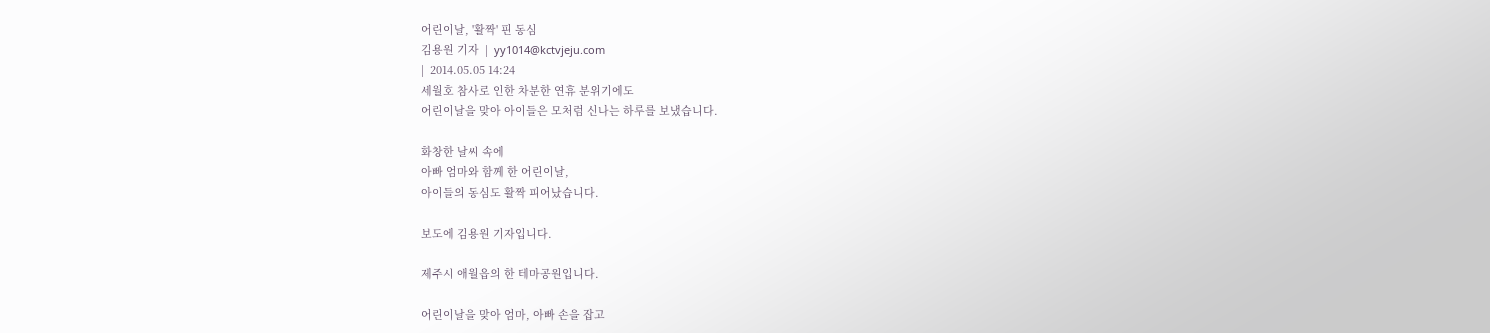어린이날, '활짝' 핀 동심
김용원 기자  |  yy1014@kctvjeju.com
|  2014.05.05 14:24
세월호 참사로 인한 차분한 연휴 분위기에도
어린이날을 맞아 아이들은 모처럼 신나는 하루를 보냈습니다.

화창한 날씨 속에
아빠 엄마와 함께 한 어린이날,
아이들의 동심도 활짝 피어났습니다.

보도에 김용원 기자입니다.

제주시 애월읍의 한 테마공원입니다.

어린이날을 맞아 엄마, 아빠 손을 잡고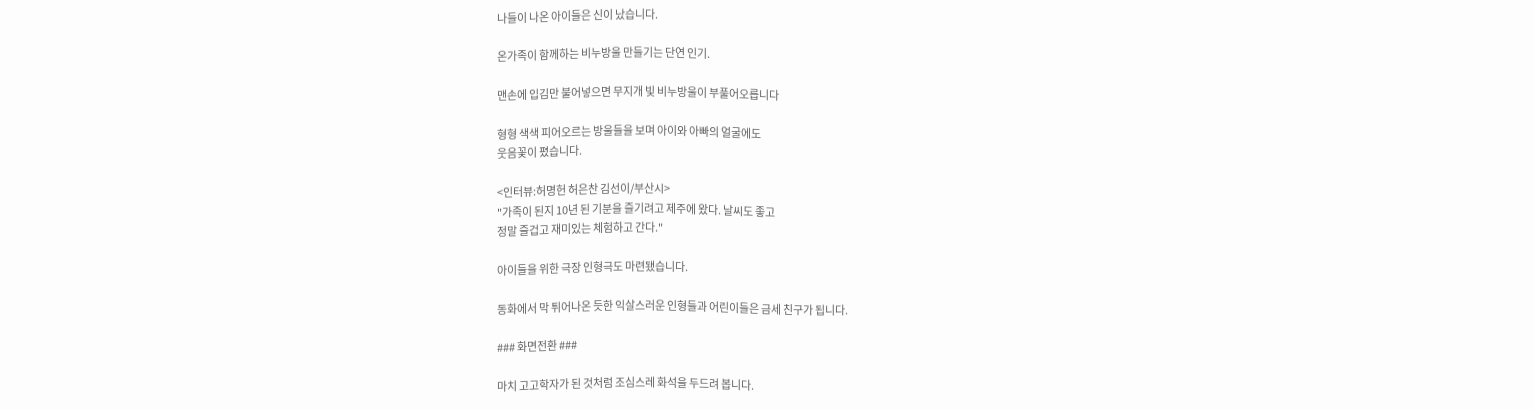나들이 나온 아이들은 신이 났습니다.

온가족이 함께하는 비누방울 만들기는 단연 인기.

맨손에 입김만 불어넣으면 무지개 빛 비누방울이 부풀어오릅니다

형형 색색 피어오르는 방울들을 보며 아이와 아빠의 얼굴에도
웃음꽃이 폈습니다.

<인터뷰:허명헌 허은찬 김선이/부산시>
"가족이 된지 10년 된 기분을 즐기려고 제주에 왔다. 날씨도 좋고
정말 즐겁고 재미있는 체험하고 간다."

아이들을 위한 극장 인형극도 마련됐습니다.

동화에서 막 튀어나온 듯한 익살스러운 인형들과 어린이들은 금세 친구가 됩니다.

### 화면전환 ###

마치 고고학자가 된 것처럼 조심스레 화석을 두드려 봅니다.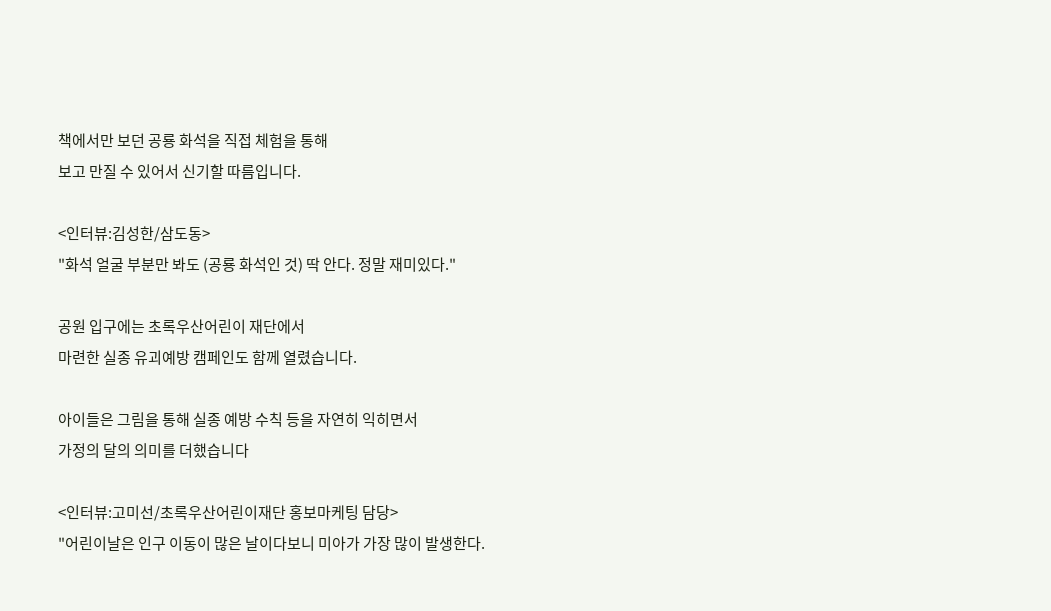책에서만 보던 공룡 화석을 직접 체험을 통해
보고 만질 수 있어서 신기할 따름입니다.

<인터뷰:김성한/삼도동>
"화석 얼굴 부분만 봐도 (공룡 화석인 것) 딱 안다. 정말 재미있다."

공원 입구에는 초록우산어린이 재단에서
마련한 실종 유괴예방 캠페인도 함께 열렸습니다.

아이들은 그림을 통해 실종 예방 수칙 등을 자연히 익히면서
가정의 달의 의미를 더했습니다

<인터뷰:고미선/초록우산어린이재단 홍보마케팅 담당>
"어린이날은 인구 이동이 많은 날이다보니 미아가 가장 많이 발생한다.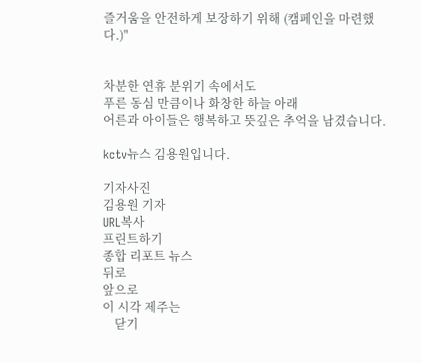즐거움을 안전하게 보장하기 위해 (캠페인을 마련했다.)"


차분한 연휴 분위기 속에서도
푸른 동심 만큼이나 화창한 하늘 아래
어른과 아이들은 행복하고 뜻깊은 추억을 남겼습니다.

kctv뉴스 김용원입니다.

기자사진
김용원 기자
URL복사
프린트하기
종합 리포트 뉴스
뒤로
앞으로
이 시각 제주는
    닫기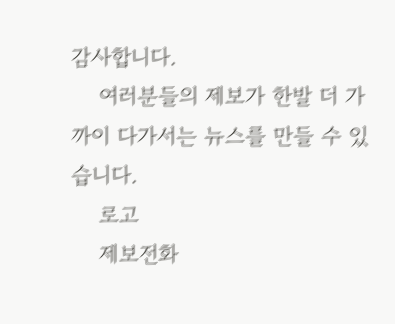감사합니다.
    여러분들의 제보가 한발 더 가까이 다가서는 뉴스를 만들 수 있습니다.
    로고
    제보전화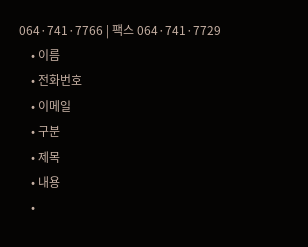064·741·7766 | 팩스 064·741·7729
    • 이름
    • 전화번호
    • 이메일
    • 구분
    • 제목
    • 내용
    •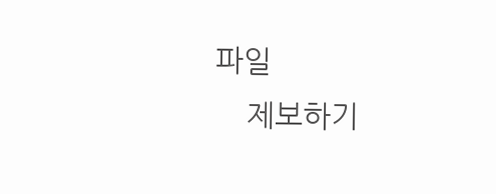파일
    제보하기